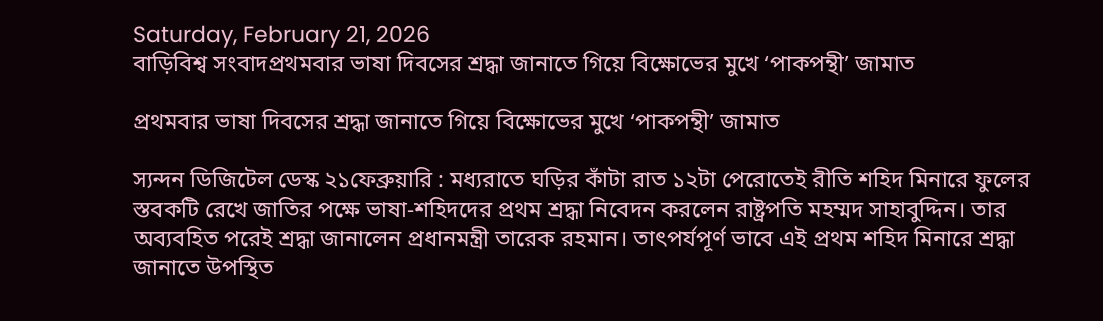Saturday, February 21, 2026
বাড়িবিশ্ব সংবাদপ্রথমবার ভাষা দিবসের শ্রদ্ধা জানাতে গিয়ে বিক্ষোভের মুখে ‘পাকপন্থী’ জামাত

প্রথমবার ভাষা দিবসের শ্রদ্ধা জানাতে গিয়ে বিক্ষোভের মুখে ‘পাকপন্থী’ জামাত

স্যন্দন ডিজিটেল ডেস্ক ২১ফেব্রুয়ারি : মধ্যরাতে ঘড়ির কাঁটা রাত ১২টা পেরোতেই রীতি শহিদ মিনারে ফুলের স্তবকটি রেখে জাতির পক্ষে ভাষা-শহিদদের প্রথম শ্রদ্ধা নিবেদন করলেন রাষ্ট্রপতি মহম্মদ সাহাবুদ্দিন। তার অব্যবহিত পরেই শ্রদ্ধা জানালেন প্রধানমন্ত্রী তারেক রহমান। তাৎপর্যপূর্ণ ভাবে এই প্রথম শহিদ মিনারে শ্রদ্ধা জানাতে উপস্থিত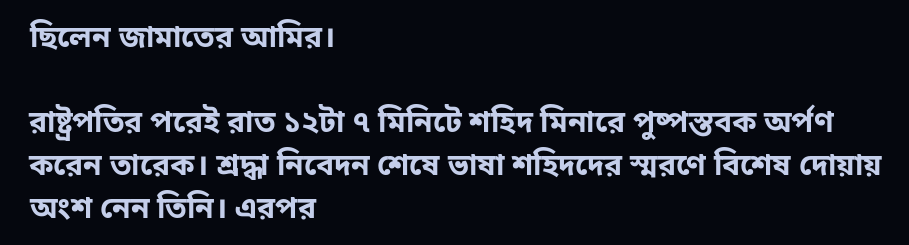ছিলেন জামাতের আমির।

রাষ্ট্রপতির পরেই রাত ১২টা ৭ মিনিটে শহিদ মিনারে পুষ্পস্তবক অর্পণ করেন তারেক। শ্রদ্ধা নিবেদন শেষে ভাষা শহিদদের স্মরণে বিশেষ দোয়ায় অংশ নেন তিনি। এরপর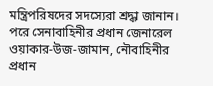মন্ত্রিপরিষদের সদস্যেরা শ্রদ্ধা জানান। পরে সেনাবাহিনীর প্রধান জেনারেল ওয়াকার-উজ-জামান, নৌবাহিনীর প্রধান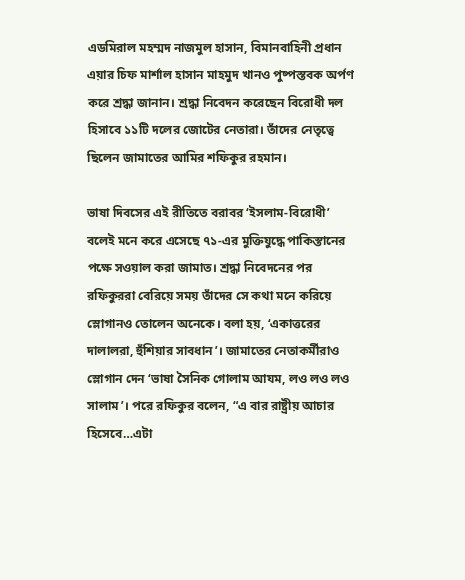এডমিরাল মহম্মদ নাজমুল হাসান, বিমানবাহিনী প্রধান এয়ার চিফ মার্শাল হাসান মাহমুদ খানও পুষ্পস্তবক অর্পণ করে শ্রদ্ধা জানান। শ্রদ্ধা নিবেদন করেছেন বিরোধী দল হিসাবে ১১টি দলের জোটের নেতারা। তাঁদের নেতৃত্বে ছিলেন জামাতের আমির শফিকুর রহমান।

ভাষা দিবসের এই রীতিতে বরাবর ‘ইসলাম-বিরোধী’ বলেই মনে করে এসেছে ৭১-এর মুক্তিযুদ্ধে পাকিস্তানের পক্ষে সওয়াল করা জামাত। শ্রদ্ধা নিবেদনের পর রফিকুররা বেরিয়ে সময় তাঁদের সে কথা মনে করিয়ে স্লোগানও তোলেন অনেকে। বলা হয়, ‘একাত্তরের দালালরা, হুঁশিয়ার সাবধান’। জামাতের নেতাকর্মীরাও স্লোগান দেন ‘ভাষা সৈনিক গোলাম আযম, লও লও লও সালাম’। পরে রফিকুর বলেন, “এ বার রাষ্ট্রীয় আচার হিসেবে…এটা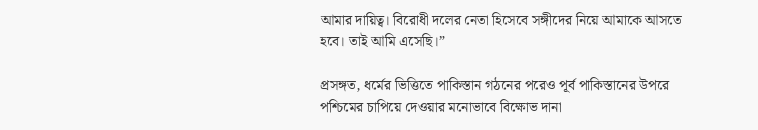আমার দায়িত্ব। বিরোধী দলের নেতা হিসেবে সঙ্গীদের নিয়ে আমাকে আসতে হবে। তাই আমি এসেছি।”

প্রসঙ্গত, ধর্মের ভিত্তিতে পাকিস্তান গঠনের পরেও পূর্ব পাকিস্তানের উপরে পশ্চিমের চাপিয়ে দেওয়ার মনোভাবে বিক্ষোভ দানা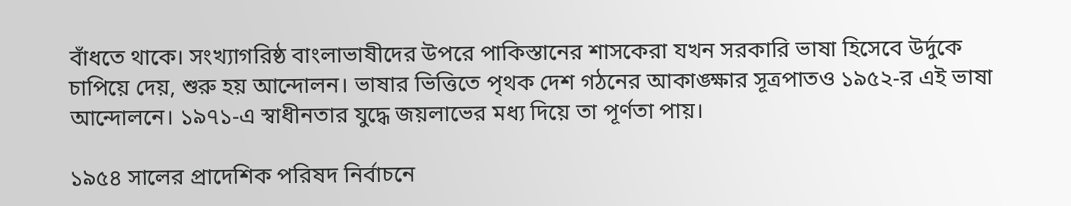বাঁধতে থাকে। সংখ্যাগরিষ্ঠ বাংলাভাষীদের উপরে পাকিস্তানের শাসকেরা যখন সরকারি ভাষা হিসেবে উর্দুকে চাপিয়ে দেয়, শুরু হয় আন্দোলন। ভাষার ভিত্তিতে পৃথক দেশ গঠনের আকাঙ্ক্ষার সূত্রপাতও ১৯৫২-র এই ভাষা আন্দোলনে। ১৯৭১-এ স্বাধীনতার যুদ্ধে জয়লাভের মধ্য দিয়ে তা পূর্ণতা পায়।

১৯৫৪ সালের প্রাদেশিক পরিষদ নির্বাচনে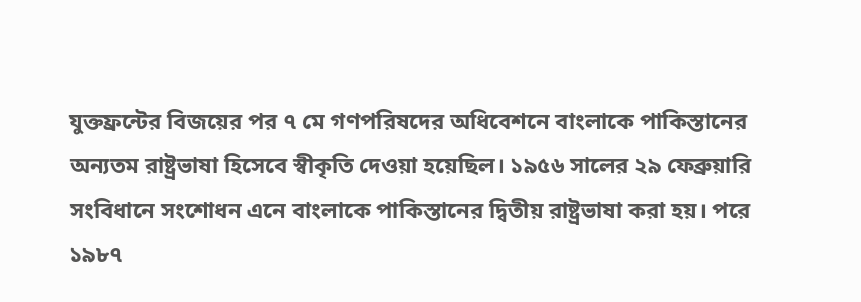যুক্তফ্রন্টের বিজয়ের পর ৭ মে গণপরিষদের অধিবেশনে বাংলাকে পাকিস্তানের অন্যতম রাষ্ট্রভাষা হিসেবে স্বীকৃতি দেওয়া হয়েছিল। ১৯৫৬ সালের ২৯ ফেব্রুয়ারি সংবিধানে সংশোধন এনে বাংলাকে পাকিস্তানের দ্বিতীয় রাষ্ট্রভাষা করা হয়। পরে ১৯৮৭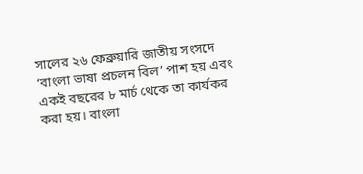সালের ২৬ ফেব্রুয়ারি জাতীয় সংসদে ‘বাংলা ভাষা প্রচলন বিল’ পাশ হয় এবং একই বছরের ৮ মার্চ থেকে তা কার্যকর করা হয়। বাংলা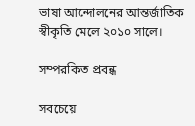ভাষা আন্দোলনের আন্তর্জাতিক স্বীকৃতি মেলে ২০১০ সালে।

সম্পরকিত প্রবন্ধ

সবচেয়ে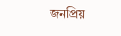জনপ্রিয়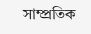সাম্প্রতিক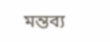মন্তব্য